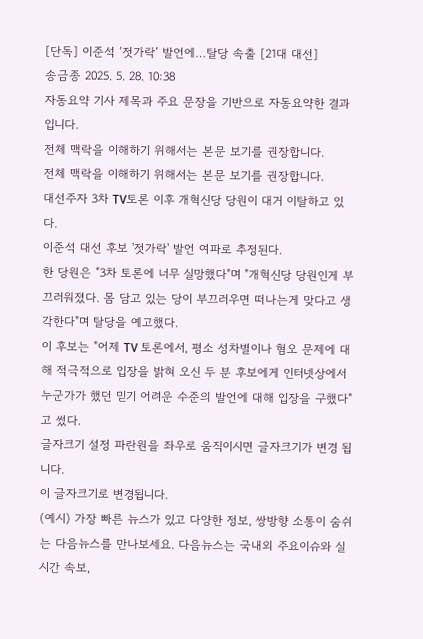[단독] 이준석 ‘젓가락’ 발언에…탈당 속출 [21대 대선]
송금종 2025. 5. 28. 10:38
자동요약 기사 제목과 주요 문장을 기반으로 자동요약한 결과입니다.
전체 맥락을 이해하기 위해서는 본문 보기를 권장합니다.
전체 맥락을 이해하기 위해서는 본문 보기를 권장합니다.
대선주자 3차 TV토론 이후 개혁신당 당원이 대거 이탈하고 있다.
이준석 대선 후보 '젓가락' 발언 여파로 추정된다.
한 당원은 "3차 토론에 너무 실망했다"며 "개혁신당 당원인게 부끄러워졌다. 몸 담고 있는 당이 부끄러우면 떠나는게 맞다고 생각한다"며 탈당을 예고했다.
이 후보는 "어제 TV 토론에서, 평소 성차별이나 혐오 문제에 대해 적극적으로 입장을 밝혀 오신 두 분 후보에게 인터넷상에서 누군가가 했던 믿기 어려운 수준의 발언에 대해 입장을 구했다"고 썼다.
글자크기 설정 파란원을 좌우로 움직이시면 글자크기가 변경 됩니다.
이 글자크기로 변경됩니다.
(예시) 가장 빠른 뉴스가 있고 다양한 정보, 쌍방향 소통이 숨쉬는 다음뉴스를 만나보세요. 다음뉴스는 국내외 주요이슈와 실시간 속보,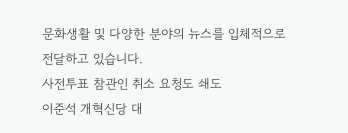문화생활 및 다양한 분야의 뉴스를 입체적으로 전달하고 있습니다.
사전투표 참관인 취소 요청도 쇄도
이준석 개혁신당 대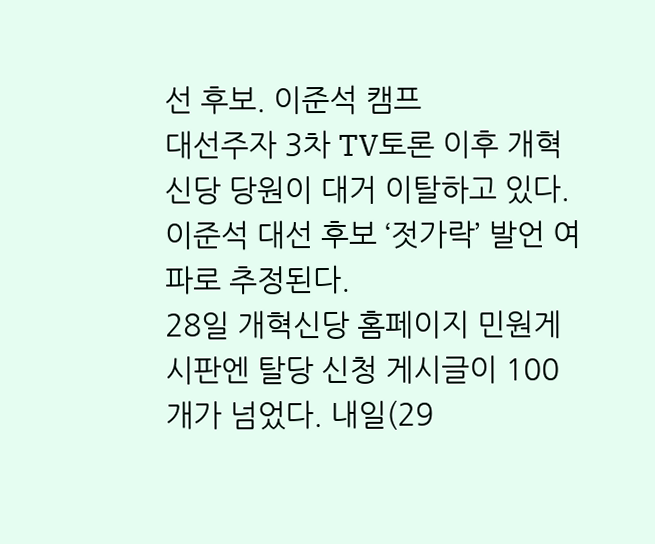선 후보. 이준석 캠프
대선주자 3차 TV토론 이후 개혁신당 당원이 대거 이탈하고 있다. 이준석 대선 후보 ‘젓가락’ 발언 여파로 추정된다.
28일 개혁신당 홈페이지 민원게시판엔 탈당 신청 게시글이 100개가 넘었다. 내일(29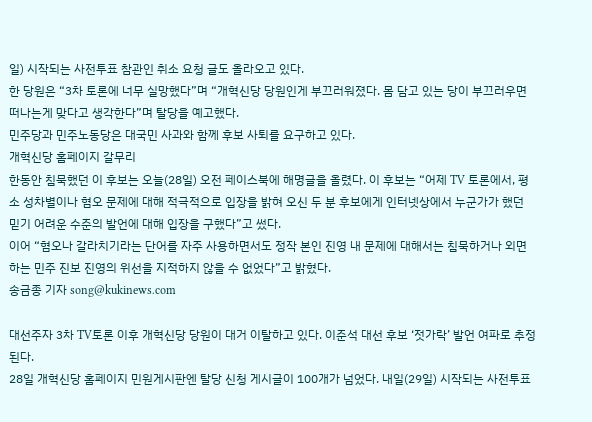일) 시작되는 사전투표 참관인 취소 요청 글도 올라오고 있다.
한 당원은 “3차 토론에 너무 실망했다”며 “개혁신당 당원인게 부끄러워졌다. 몸 담고 있는 당이 부끄러우면 떠나는게 맞다고 생각한다”며 탈당을 예고했다.
민주당과 민주노동당은 대국민 사과와 함께 후보 사퇴를 요구하고 있다.
개혁신당 홈페이지 갈무리
한동안 침묵했던 이 후보는 오늘(28일) 오전 페이스북에 해명글을 올렸다. 이 후보는 “어제 TV 토론에서, 평소 성차별이나 혐오 문제에 대해 적극적으로 입장을 밝혀 오신 두 분 후보에게 인터넷상에서 누군가가 했던 믿기 어려운 수준의 발언에 대해 입장을 구했다”고 썼다.
이어 “혐오나 갈라치기라는 단어를 자주 사용하면서도 정작 본인 진영 내 문제에 대해서는 침묵하거나 외면하는 민주 진보 진영의 위선을 지적하지 않을 수 없었다”고 밝혔다.
송금종 기자 song@kukinews.com

대선주자 3차 TV토론 이후 개혁신당 당원이 대거 이탈하고 있다. 이준석 대선 후보 ‘젓가락’ 발언 여파로 추정된다.
28일 개혁신당 홈페이지 민원게시판엔 탈당 신청 게시글이 100개가 넘었다. 내일(29일) 시작되는 사전투표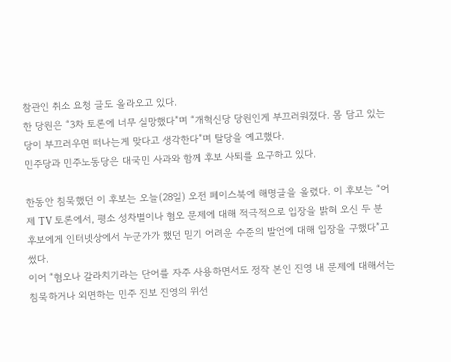참관인 취소 요청 글도 올라오고 있다.
한 당원은 “3차 토론에 너무 실망했다”며 “개혁신당 당원인게 부끄러워졌다. 몸 담고 있는 당이 부끄러우면 떠나는게 맞다고 생각한다”며 탈당을 예고했다.
민주당과 민주노동당은 대국민 사과와 함께 후보 사퇴를 요구하고 있다.

한동안 침묵했던 이 후보는 오늘(28일) 오전 페이스북에 해명글을 올렸다. 이 후보는 “어제 TV 토론에서, 평소 성차별이나 혐오 문제에 대해 적극적으로 입장을 밝혀 오신 두 분 후보에게 인터넷상에서 누군가가 했던 믿기 어려운 수준의 발언에 대해 입장을 구했다”고 썼다.
이어 “혐오나 갈라치기라는 단어를 자주 사용하면서도 정작 본인 진영 내 문제에 대해서는 침묵하거나 외면하는 민주 진보 진영의 위선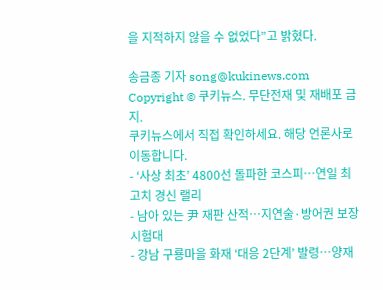을 지적하지 않을 수 없었다”고 밝혔다.

송금종 기자 song@kukinews.com
Copyright © 쿠키뉴스. 무단전재 및 재배포 금지.
쿠키뉴스에서 직접 확인하세요. 해당 언론사로 이동합니다.
- ‘사상 최초’ 4800선 돌파한 코스피…연일 최고치 경신 랠리
- 남아 있는 尹 재판 산적…지연술·방어권 보장 시험대
- 강남 구룡마을 화재 ‘대응 2단계’ 발령…양재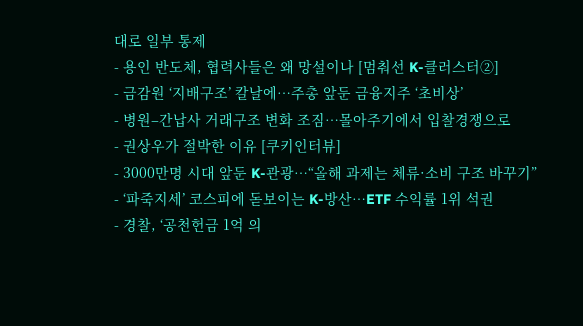대로 일부 통제
- 용인 반도체, 협력사들은 왜 망설이나 [멈춰선 K-클러스터②]
- 금감원 ‘지배구조’ 칼날에…주총 앞둔 금융지주 ‘초비상’
- 병원–간납사 거래구조 변화 조짐…몰아주기에서 입찰경쟁으로
- 권상우가 절박한 이유 [쿠키인터뷰]
- 3000만명 시대 앞둔 K-관광…“올해 과제는 체류·소비 구조 바꾸기”
- ‘파죽지세’ 코스피에 돋보이는 K-방산…ETF 수익률 1위 석권
- 경찰, ‘공천헌금 1억 의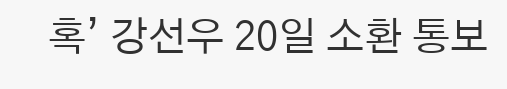혹’ 강선우 20일 소환 통보